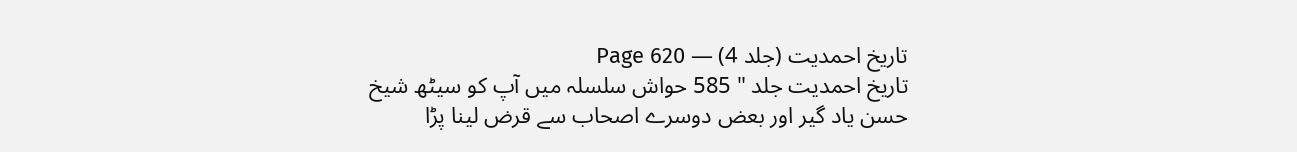تاریخ احمدیت (جلد 4) — Page 620
تاریخ احمدیت جلد " 585 حواش سلسلہ میں آپ کو سیٹھ شیخ حسن یاد گیر اور بعض دوسرے اصحاب سے قرض لینا پڑا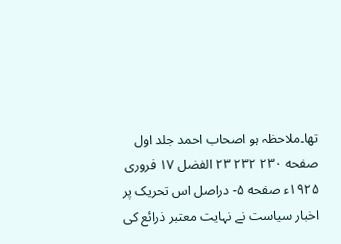تھا۔ملاحظہ ہو اصحاب احمد جلد اول صفحه ۲۳۰ ۲۳۲ ٢٣ الفضل ۱۷ فروری ۱۹۲۵ء صفحه ۵- دراصل اس تحریک پر اخبار سیاست نے نہایت معتبر ذرائع کی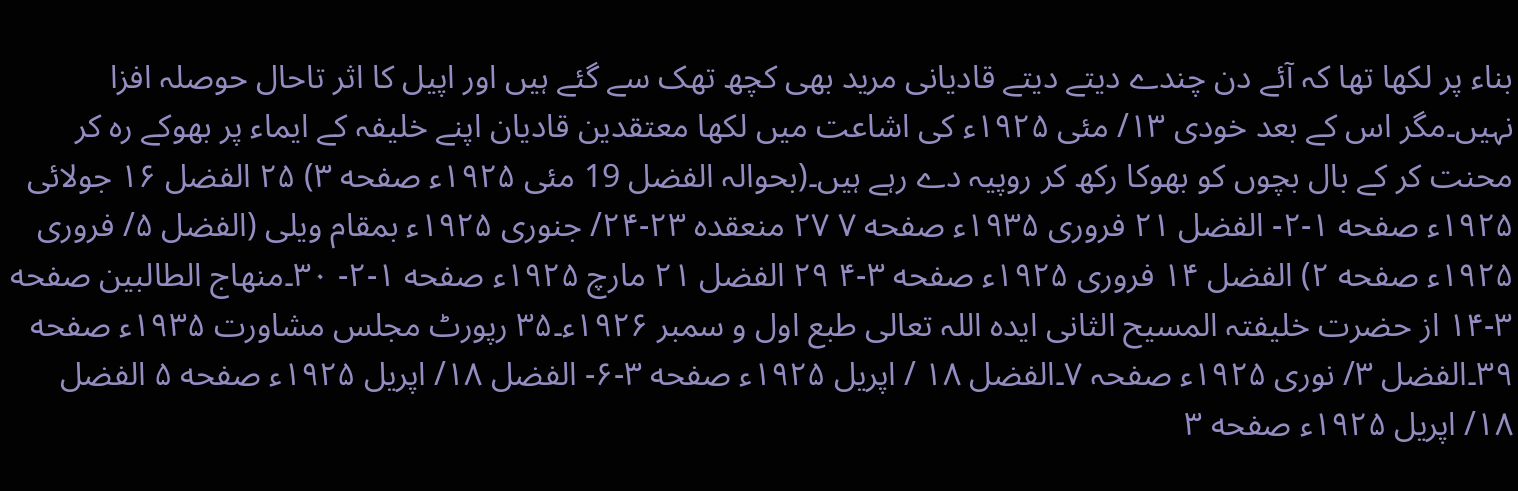بناء پر لکھا تھا کہ آئے دن چندے دیتے دیتے قادیانی مرید بھی کچھ تھک سے گئے ہیں اور اپیل کا اثر تاحال حوصلہ افزا نہیں۔مگر اس کے بعد خودی ۱۳/ مئی ۱۹۲۵ء کی اشاعت میں لکھا معتقدین قادیان اپنے خلیفہ کے ایماء پر بھوکے رہ کر محنت کر کے بال بچوں کو بھوکا رکھ کر روپیہ دے رہے ہیں۔(بحوالہ الفضل 19 مئی ۱۹۲۵ء صفحه ۳) ۲۵ الفضل ۱۶ جولائی ۱۹۲۵ء صفحه ۱-۲- الفضل ۲۱ فروری ۱۹۳۵ء صفحه ۷ ۲۷ منعقده ۲۳-۲۴/ جنوری ۱۹۲۵ء بمقام ویلی (الفضل ۵/ فروری ۱۹۲۵ء صفحه ۲) الفضل ۱۴ فروری ۱۹۲۵ء صفحه ۳-۴ ٢٩ الفضل ۲۱ مارچ ۱۹۲۵ء صفحه ۱-۲- ۳۰۔منهاج الطالبین صفحه ۳-۱۴ از حضرت خلیفتہ المسیح الثانی ایدہ اللہ تعالی طبع اول و سمبر ۱۹۲۶ء۔۳۵ رپورٹ مجلس مشاورت ۱۹۳۵ء صفحه ۳۹۔الفضل ۳/ نوری ۱۹۲۵ء صفحہ ۷۔الفضل ۱۸ / اپریل ۱۹۲۵ء صفحه ۳-۶- الفضل ۱۸/ اپریل ۱۹۲۵ء صفحه ۵ الفضل ۱۸/ اپریل ۱۹۲۵ء صفحه ۳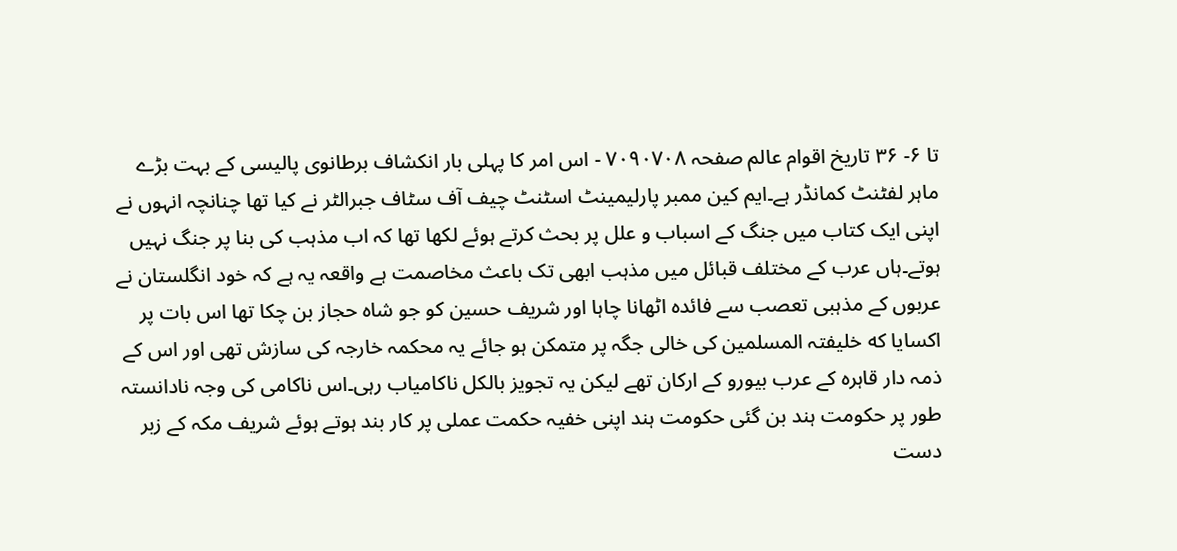تا ۶- ۳۶ تاریخ اقوام عالم صفحہ ۷۰۹۰۷۰۸ - اس امر کا پہلی بار انکشاف برطانوی پالیسی کے بہت بڑے ماہر لفٹنٹ کمانڈر ہے۔ایم کین ممبر پارلیمینٹ اسٹنٹ چیف آف سٹاف جبرالٹر نے کیا تھا چنانچہ انہوں نے اپنی ایک کتاب میں جنگ کے اسباب و علل پر بحث کرتے ہوئے لکھا تھا کہ اب مذہب کی بنا پر جنگ نہیں ہوتے۔ہاں عرب کے مختلف قبائل میں مذہب ابھی تک باعث مخاصمت ہے واقعہ یہ ہے کہ خود انگلستان نے عربوں کے مذہبی تعصب سے فائدہ اٹھانا چاہا اور شریف حسین کو جو شاہ حجاز بن چکا تھا اس بات پر اکسایا که خلیفتہ المسلمین کی خالی جگہ پر متمکن ہو جائے یہ محکمہ خارجہ کی سازش تھی اور اس کے ذمہ دار قاہرہ کے عرب بیورو کے ارکان تھے لیکن یہ تجویز بالکل ناکامیاب رہی۔اس ناکامی کی وجہ نادانستہ طور پر حکومت ہند بن گئی حکومت ہند اپنی خفیہ حکمت عملی پر کار بند ہوتے ہوئے شریف مکہ کے زبر دست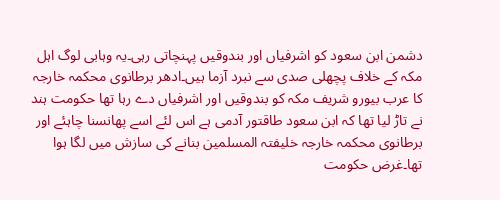دشمن ابن سعود کو اشرفیاں اور بندوقیں پہنچاتی رہی۔یہ وہابی لوگ اہل مکہ کے خلاف پچھلی صدی سے نبرد آزما ہیں۔ادھر برطانوی محکمہ خارجہ کا عرب بیورو شریف مکہ کو بندوقیں اور اشرفیاں دے رہا تھا حکومت ہند نے تاڑ لیا تھا کہ ابن سعود طاقتور آدمی ہے اس لئے اسے پھانسنا چاہئے اور برطانوی محکمہ خارجہ خلیفتہ المسلمین بنانے کی سازش میں لگا ہوا تھا۔غرض حکومت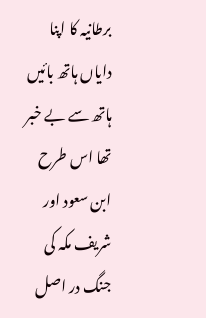برطانیہ کا اپنا دایاں ہاتھ بائیں ہاتھ سے بے خبر تھا اس طرح ابن سعود اور شریف مکہ کی جنگ در اصل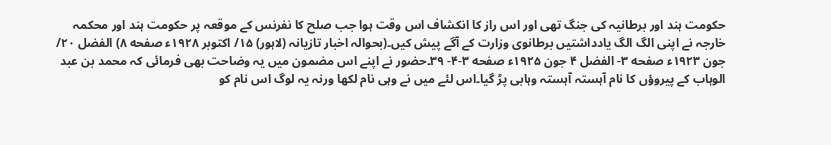حکومت ہند اور برطانیہ کی جنگ تھی اور اس راز کا انکشاف اس وقت ہوا جب صلح کا نفرنس کے موقعہ پر حکومت ہند اور محکمہ خارجہ نے اپنی الگ الگ یادداشتیں برطانوی وزارت کے آگے پیش کیں۔(بحوالہ اخبار تازیانہ (لاہور) ۱۵/ اکتوبر ۱۹۲۸ء صفحه ۸) الفضل ۲۰/ جون ۱۹۲۳ء صفحه ۳- الفضل ۴ جون ۱۹۲۵ء صفحه ۳-۴- ۳۹۔حضور نے اپنے اس مضمون میں یہ وضاحت بھی فرمائی کہ محمد بن عبد الوہاب کے پیروؤں کا نام آہستہ آہستہ وہابی پڑ گیا۔اس لئے میں نے وہی نام لکھا ورنہ یہ لوگ اس نام کو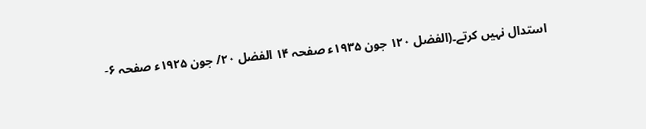استدال نہیں کرتے۔(الفضل ۱۲۰ جون ۱۹۳۵ء صفحہ ۱۴ الفضل ۲۰/ جون ۱۹۲۵ء صفحہ ۶-